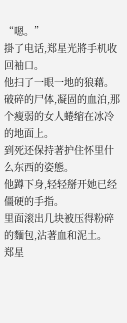“嗯。”
掛了电话,郑星光將手机收回袖口。
他扫了一眼一地的狼藉。
破碎的尸体,凝固的血泊,那个瘦弱的女人蜷缩在冰冷的地面上。
到死还保持著护住怀里什么东西的姿態。
他蹲下身,轻轻掰开她已经僵硬的手指。
里面滚出几块被压得粉碎的麵包,沾著血和泥土。
郑星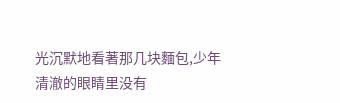光沉默地看著那几块麵包,少年清澈的眼睛里没有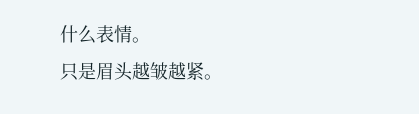什么表情。
只是眉头越皱越紧。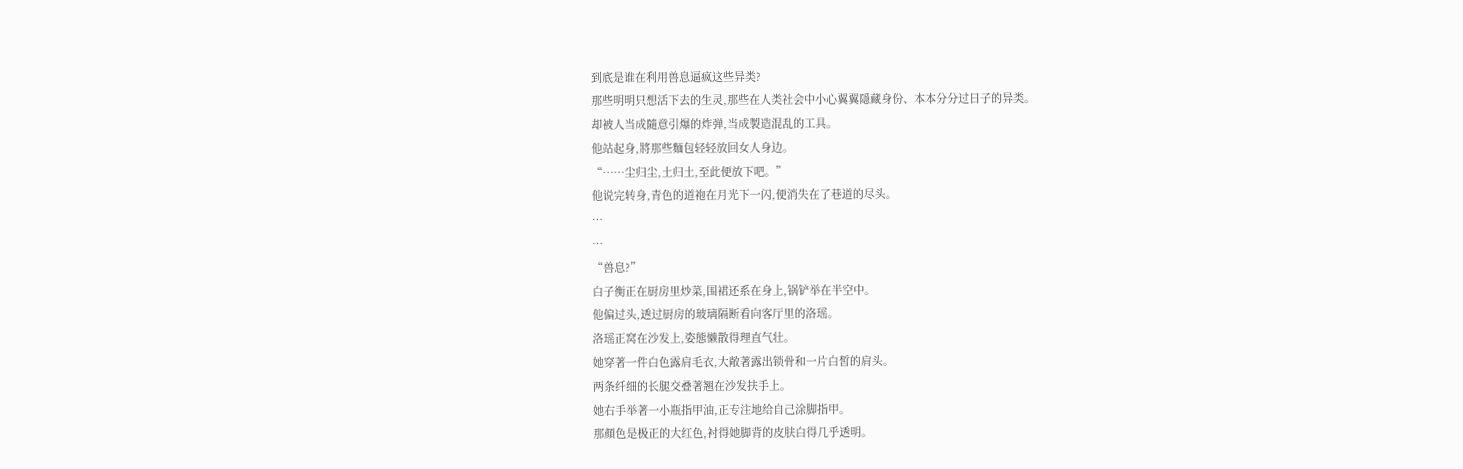到底是谁在利用兽息逼疯这些异类?
那些明明只想活下去的生灵,那些在人类社会中小心翼翼隱藏身份、本本分分过日子的异类。
却被人当成隨意引爆的炸弹,当成製造混乱的工具。
他站起身,將那些麵包轻轻放回女人身边。
“……尘归尘,土归土,至此便放下吧。”
他说完转身,青色的道袍在月光下一闪,便消失在了巷道的尽头。
…
…
“兽息?”
白子衡正在厨房里炒菜,围裙还系在身上,锅铲举在半空中。
他偏过头,透过厨房的玻璃隔断看向客厅里的洛瑶。
洛瑶正窝在沙发上,姿態懒散得理直气壮。
她穿著一件白色露肩毛衣,大敞著露出锁骨和一片白皙的肩头。
两条纤细的长腿交叠著翘在沙发扶手上。
她右手举著一小瓶指甲油,正专注地给自己涂脚指甲。
那顏色是极正的大红色,衬得她脚背的皮肤白得几乎透明。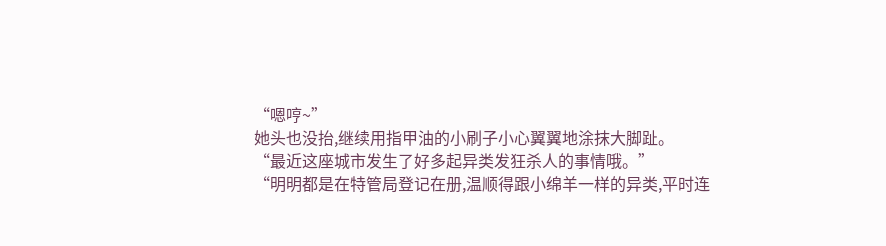“嗯哼~”
她头也没抬,继续用指甲油的小刷子小心翼翼地涂抹大脚趾。
“最近这座城市发生了好多起异类发狂杀人的事情哦。”
“明明都是在特管局登记在册,温顺得跟小绵羊一样的异类,平时连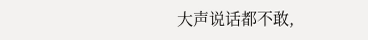大声说话都不敢,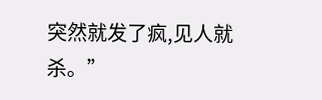突然就发了疯,见人就杀。”